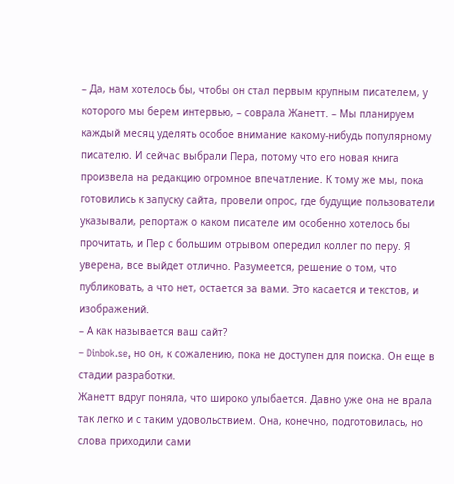– Да, нам хотелось бы, чтобы он стал первым крупным писателем, у которого мы берем интервью, – соврала Жанетт. – Мы планируем каждый месяц уделять особое внимание какому-нибудь популярному писателю. И сейчас выбрали Пера, потому что его новая книга произвела на редакцию огромное впечатление. К тому же мы, пока готовились к запуску сайта, провели опрос, где будущие пользователи указывали, репортаж о каком писателе им особенно хотелось бы прочитать, и Пер с большим отрывом опередил коллег по перу. Я уверена, все выйдет отлично. Разумеется, решение о том, что публиковать, а что нет, остается за вами. Это касается и текстов, и изображений.
– А как называется ваш сайт?
– Dinbok.se, но он, к сожалению, пока не доступен для поиска. Он еще в стадии разработки.
Жанетт вдруг поняла, что широко улыбается. Давно уже она не врала так легко и с таким удовольствием. Она, конечно, подготовилась, но слова приходили сами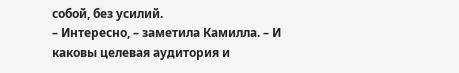собой, без усилий.
– Интересно, – заметила Камилла. – И каковы целевая аудитория и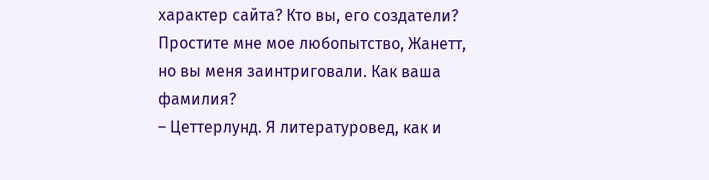характер сайта? Кто вы, его создатели? Простите мне мое любопытство, Жанетт, но вы меня заинтриговали. Как ваша фамилия?
– Цеттерлунд. Я литературовед, как и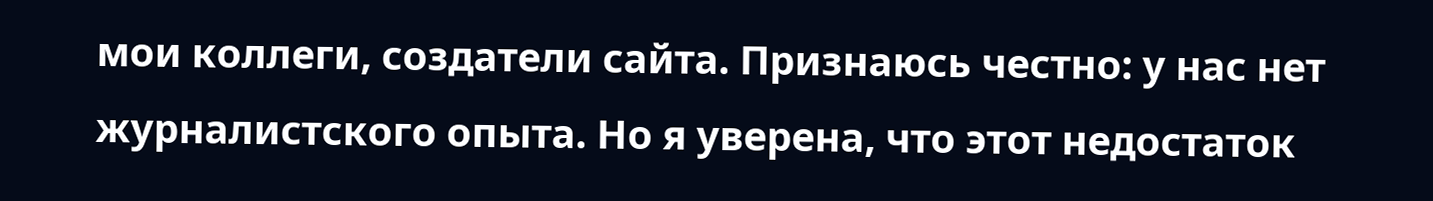мои коллеги, создатели сайта. Признаюсь честно: у нас нет журналистского опыта. Но я уверена, что этот недостаток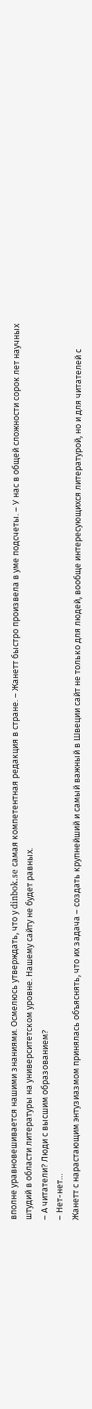вполне уравновешивается нашими знаниями. Осмелюсь утверждать, что у dinbok.se самая компетентная редакция в стране. – Жанетт быстро произвела в уме подсчеты. – У нас в общей сложности сорок лет научных штудий в области литературы на университетском уровне. Нашему сайту не будет равных.
– А читатели? Люди с высшим образованием?
– Нет-нет…
Жанетт с нарастающим энтузиазмом принялась объяснять, что их задача – создать крупнейший и самый важный в Швеции сайт не только для людей, вообще интересующихся литературой, но и для читателей с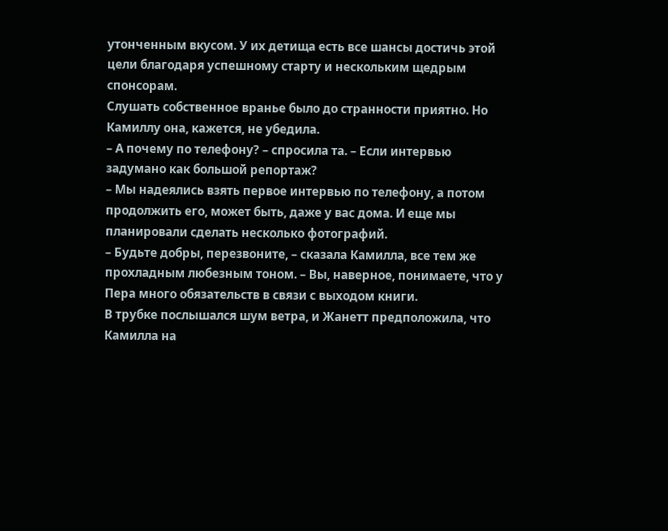утонченным вкусом. У их детища есть все шансы достичь этой цели благодаря успешному старту и нескольким щедрым спонсорам.
Слушать собственное вранье было до странности приятно. Но Камиллу она, кажется, не убедила.
– А почему по телефону? – спросила та. – Если интервью задумано как большой репортаж?
– Мы надеялись взять первое интервью по телефону, а потом продолжить его, может быть, даже у вас дома. И еще мы планировали сделать несколько фотографий.
– Будьте добры, перезвоните, – сказала Камилла, все тем же прохладным любезным тоном. – Вы, наверное, понимаете, что у Пера много обязательств в связи с выходом книги.
В трубке послышался шум ветра, и Жанетт предположила, что Камилла на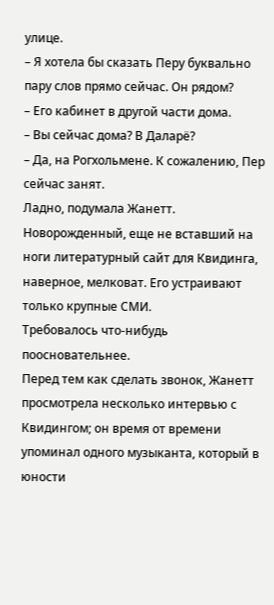улице.
– Я хотела бы сказать Перу буквально пару слов прямо сейчас. Он рядом?
– Его кабинет в другой части дома.
– Вы сейчас дома? В Даларё?
– Да, на Рогхольмене. К сожалению, Пер сейчас занят.
Ладно, подумала Жанетт. Новорожденный, еще не вставший на ноги литературный сайт для Квидинга, наверное, мелковат. Его устраивают только крупные СМИ.
Требовалось что-нибудь поосновательнее.
Перед тем как сделать звонок, Жанетт просмотрела несколько интервью с Квидингом; он время от времени упоминал одного музыканта, который в юности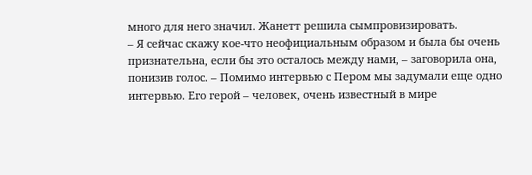много для него значил. Жанетт решила сымпровизировать.
– Я сейчас скажу кое-что неофициальным образом и была бы очень признательна, если бы это осталось между нами, – заговорила она, понизив голос. – Помимо интервью с Пером мы задумали еще одно интервью. Его герой – человек, очень известный в мире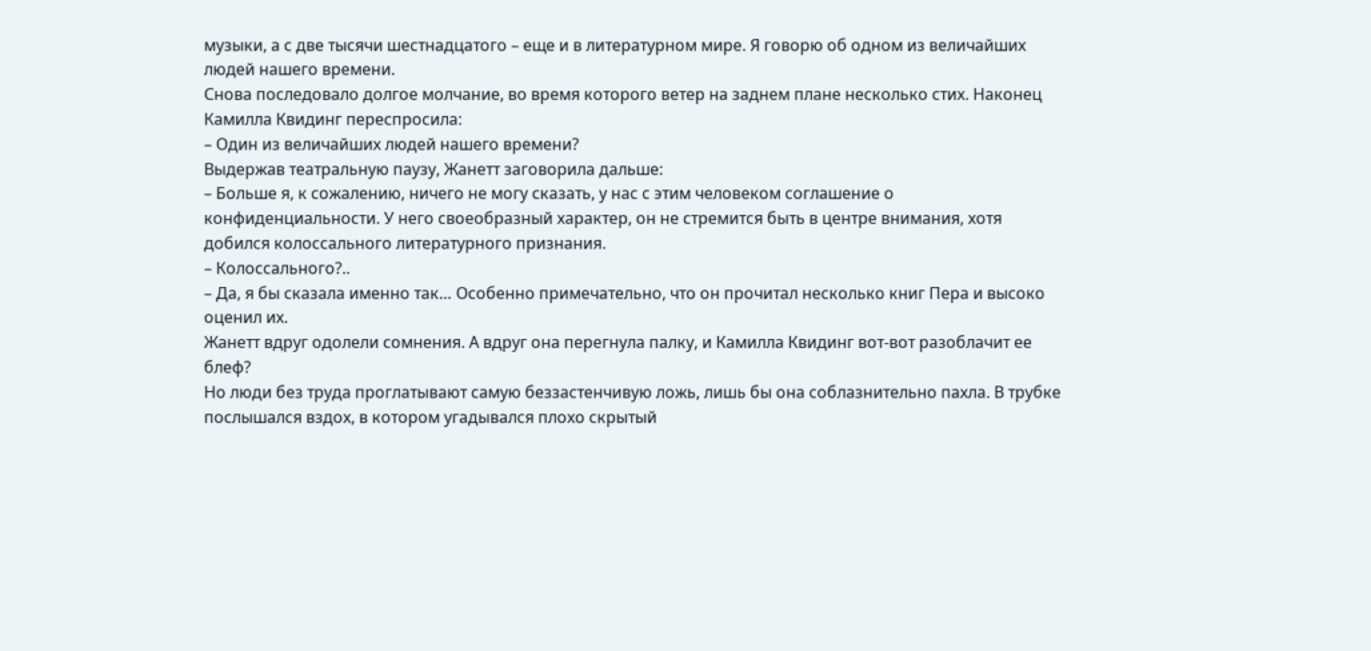музыки, а с две тысячи шестнадцатого – еще и в литературном мире. Я говорю об одном из величайших людей нашего времени.
Снова последовало долгое молчание, во время которого ветер на заднем плане несколько стих. Наконец Камилла Квидинг переспросила:
– Один из величайших людей нашего времени?
Выдержав театральную паузу, Жанетт заговорила дальше:
– Больше я, к сожалению, ничего не могу сказать, у нас с этим человеком соглашение о конфиденциальности. У него своеобразный характер, он не стремится быть в центре внимания, хотя добился колоссального литературного признания.
– Колоссального?..
– Да, я бы сказала именно так… Особенно примечательно, что он прочитал несколько книг Пера и высоко оценил их.
Жанетт вдруг одолели сомнения. А вдруг она перегнула палку, и Камилла Квидинг вот-вот разоблачит ее блеф?
Но люди без труда проглатывают самую беззастенчивую ложь, лишь бы она соблазнительно пахла. В трубке послышался вздох, в котором угадывался плохо скрытый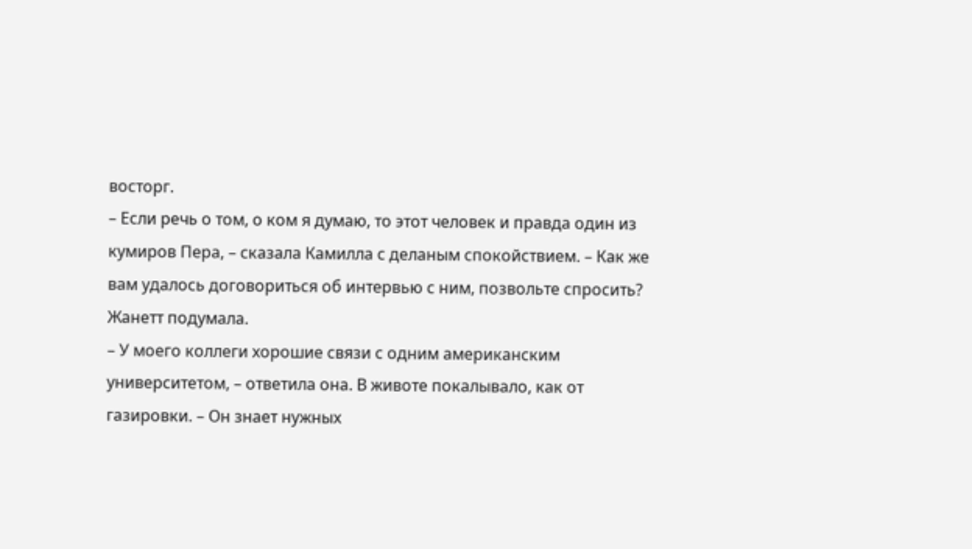восторг.
– Если речь о том, о ком я думаю, то этот человек и правда один из кумиров Пера, – сказала Камилла с деланым спокойствием. – Как же вам удалось договориться об интервью с ним, позвольте спросить?
Жанетт подумала.
– У моего коллеги хорошие связи с одним американским университетом, – ответила она. В животе покалывало, как от газировки. – Он знает нужных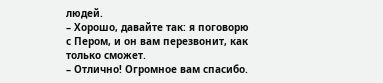людей.
– Хорошо, давайте так: я поговорю с Пером, и он вам перезвонит, как только сможет.
– Отлично! Огромное вам спасибо.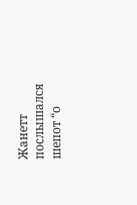Жанетт послышался шепот “о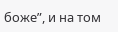боже”, и на том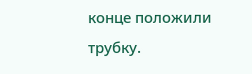конце положили трубку.